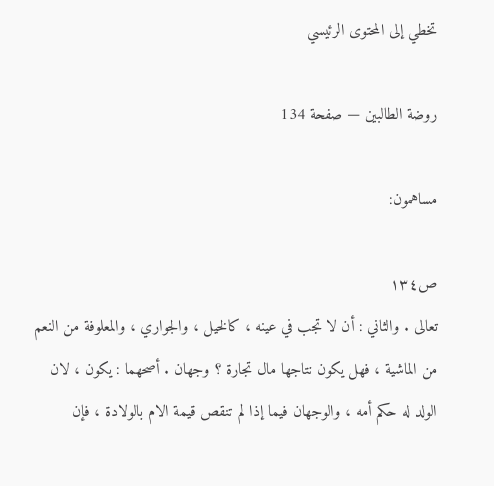تخطي إلى المحتوى الرئيسي

روضة الطالبين — صفحة 134

مساهمون:

ص١٣٤
تعالى . والثاني : أن لا تجب في عينه ، كالخيل ، والجواري ، والمعلوفة من النعم من الماشية ، فهل يكون نتاجها مال تجارة ؟ وجهان . أصحهما : يكون ، لان الولد له حكم أمه ، والوجهان فيما إذا لم تنقص قيمة الام بالولادة ، فإن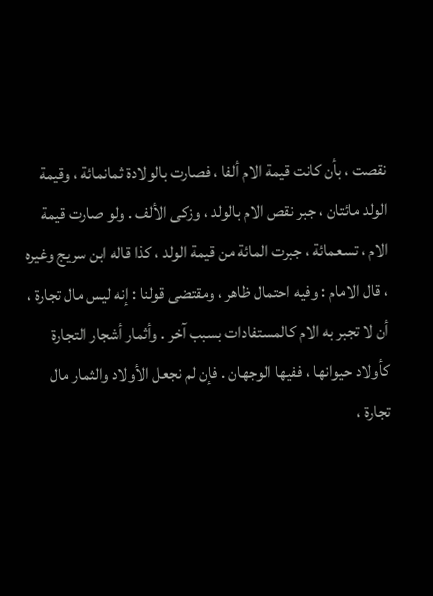نقصت ، بأن كانت قيمة الام ألفا ، فصارت بالولادة ثمانمائة ، وقيمة الولد مائتان ، جبر نقص الام بالولد ، وزكى الألف . ولو صارت قيمة الام ، تسعمائة ، جبرت المائة من قيمة الولد ، كذا قاله ابن سريج وغيره ، قال الامام : وفيه احتمال ظاهر ، ومقتضى قولنا : إنه ليس مال تجارة ، أن لا تجبر به الام كالمستفادات بسبب آخر . وأثمار أشجار التجارة كأولاد حيوانها ، ففيها الوجهان . فإن لم نجعل الأولاد والثمار مال تجارة ،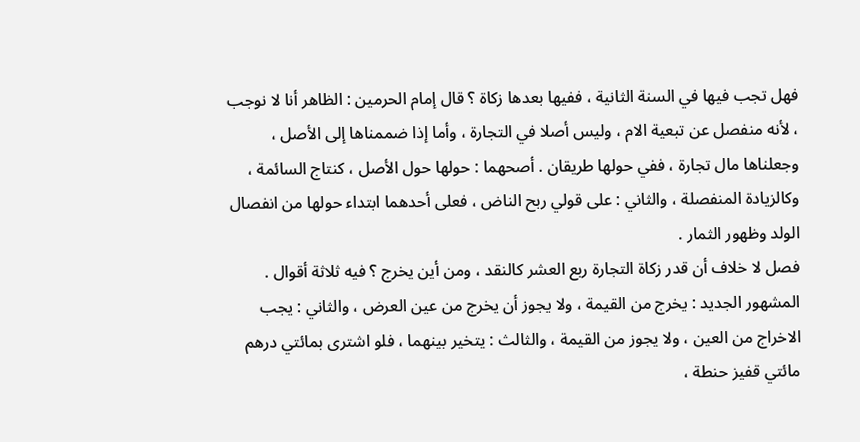فهل تجب فيها في السنة الثانية ، ففيها بعدها زكاة ؟ قال إمام الحرمين : الظاهر أنا لا نوجب ، لأنه منفصل عن تبعية الام ، وليس أصلا في التجارة ، وأما إذا ضممناها إلى الأصل ، وجعلناها مال تجارة ، ففي حولها طريقان . أصحهما : حولها حول الأصل ، كنتاج السائمة ، وكالزيادة المنفصلة ، والثاني : على قولي ربح الناض ، فعلى أحدهما ابتداء حولها من انفصال الولد وظهور الثمار .
فصل لا خلاف أن قدر زكاة التجارة ربع العشر كالنقد ، ومن أين يخرج ؟ فيه ثلاثة أقوال . المشهور الجديد : يخرج من القيمة ، ولا يجوز أن يخرج من عين العرض ، والثاني : يجب الاخراج من العين ، ولا يجوز من القيمة ، والثالث : يتخير بينهما ، فلو اشترى بمائتي درهم مائتي قفيز حنطة ،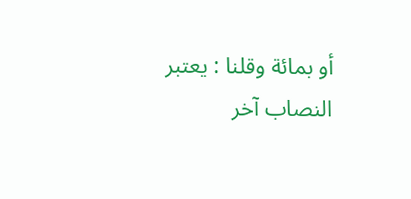أو بمائة وقلنا : يعتبر النصاب آخر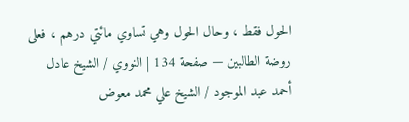الحول فقط ، وحال الحول وهي تساوي مائتي درهم ، فعلى
روضة الطالبين — صفحة 134 | النووي / الشيخ عادل أحمد عبد الموجود / الشيخ علي محمد معوض